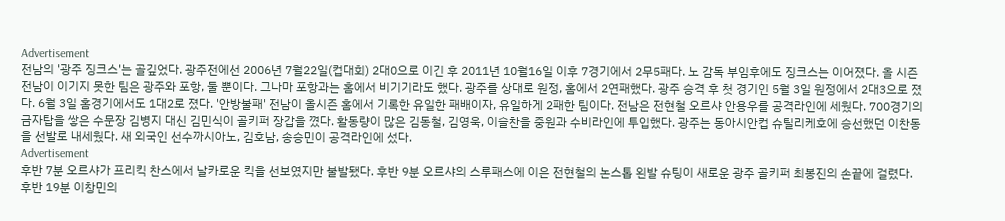Advertisement
전남의 '광주 징크스'는 골깊었다. 광주전에선 2006년 7월22일(컵대회) 2대0으로 이긴 후 2011년 10월16일 이후 7경기에서 2무5패다. 노 감독 부임후에도 징크스는 이어졌다. 올 시즌 전남이 이기지 못한 팀은 광주와 포항, 둘 뿐이다. 그나마 포항과는 홈에서 비기기라도 했다. 광주를 상대로 원정, 홈에서 2연패했다. 광주 승격 후 첫 경기인 5월 3일 원정에서 2대3으로 졌다. 6월 3일 홈경기에서도 1대2로 졌다. '안방불패' 전남이 올시즌 홈에서 기록한 유일한 패배이자, 유일하게 2패한 팀이다. 전남은 전현철 오르샤 안용우를 공격라인에 세웠다. 700경기의 금자탑을 쌓은 수문장 김병지 대신 김민식이 골키퍼 장갑을 꼈다. 활동량이 많은 김동철, 김영욱, 이슬찬을 중원과 수비라인에 투입했다. 광주는 동아시안컵 슈틸리케호에 승선했던 이찬동을 선발로 내세웠다. 새 외국인 선수까시아노, 김호남, 송승민이 공격라인에 섰다.
Advertisement
후반 7분 오르샤가 프리킥 찬스에서 날카로운 킥을 선보였지만 불발됐다. 후반 9분 오르샤의 스루패스에 이은 전현철의 논스톱 왼발 슈팅이 새로운 광주 골키퍼 최봉진의 손끝에 걸렸다. 후반 19분 이창민의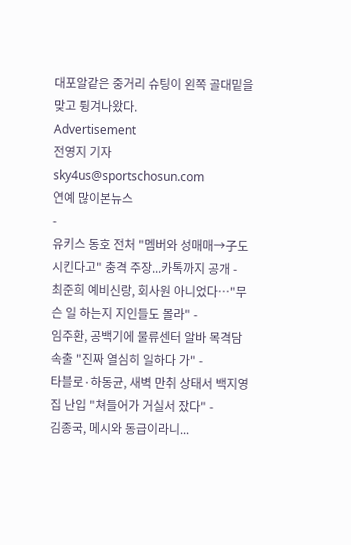대포알같은 중거리 슈팅이 왼쪽 골대밑을 맞고 튕겨나왔다.
Advertisement
전영지 기자 sky4us@sportschosun.com
연예 많이본뉴스
-
유키스 동호 전처 "멤버와 성매매→子도 시킨다고" 충격 주장...카톡까지 공개 -
최준희 예비신랑, 회사원 아니었다…"무슨 일 하는지 지인들도 몰라" -
임주환, 공백기에 물류센터 알바 목격담 속출 "진짜 열심히 일하다 가" -
타블로·하동균, 새벽 만취 상태서 백지영 집 난입 "쳐들어가 거실서 잤다" -
김종국, 메시와 동급이라니...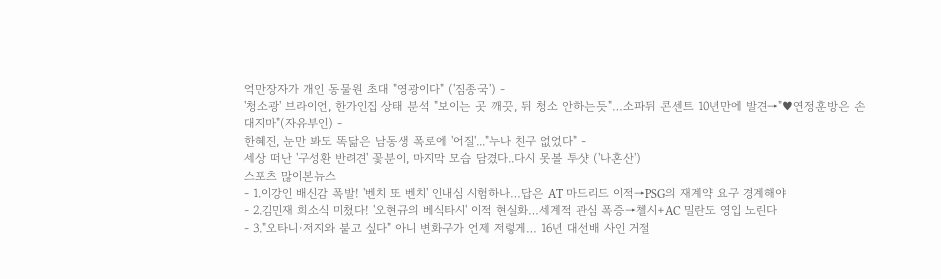억만장자가 개인 동물원 초대 "영광이다" ('짐종국') -
'청소광' 브라이언, 한가인집 상태 분석 "보이는 곳 깨끗, 뒤 청소 안하는듯"…소파뒤 콘센트 10년만에 발견→"♥연정훈방은 손대지마"(자유부인) -
한혜진, 눈만 봐도 똑닮은 남동생 폭로에 '어질'..."누나 친구 없었다" -
세상 떠난 '구성환 반려견' 꽃분이, 마지막 모습 담겼다..다시 못볼 투샷 ('나혼산')
스포츠 많이본뉴스
- 1.이강인 배신감 폭발! '벤치 또 벤치' 인내심 시험하나…답은 AT 마드리드 이적→PSG의 재계약 요구 경계해야
- 2.김민재 희소식 미쳤다! '오현규의 베식타시' 이적 현실화…세계적 관심 폭증→첼시+AC 밀란도 영입 노린다
- 3."오타니·저지와 붙고 싶다" 아니 변화구가 언제 저렇게… 16년 대선배 사인 거절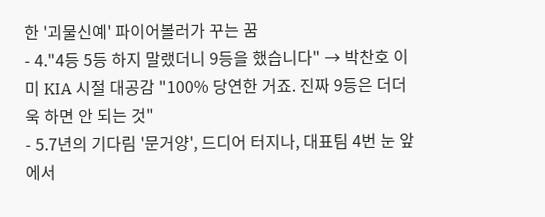한 '괴물신예' 파이어볼러가 꾸는 꿈
- 4."4등 5등 하지 말랬더니 9등을 했습니다" → 박찬호 이미 KIA 시절 대공감 "100% 당연한 거죠. 진짜 9등은 더더욱 하면 안 되는 것"
- 5.7년의 기다림 '문거양', 드디어 터지나, 대표팀 4번 눈 앞에서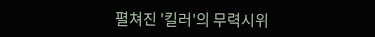펼쳐진 '킬러'의 무력시위